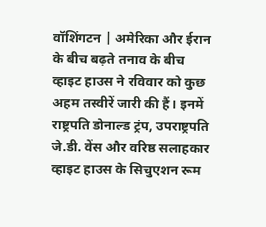वॉशिंगटन | अमेरिका और ईरान के बीच बढ़ते तनाव के बीच व्हाइट हाउस ने रविवार को कुछ अहम तस्वीरें जारी की हैं। इनमें राष्ट्रपति डोनाल्ड ट्रंप, उपराष्ट्रपति जे.डी. वेंस और वरिष्ठ सलाहकार व्हाइट हाउस के सिचुएशन रूम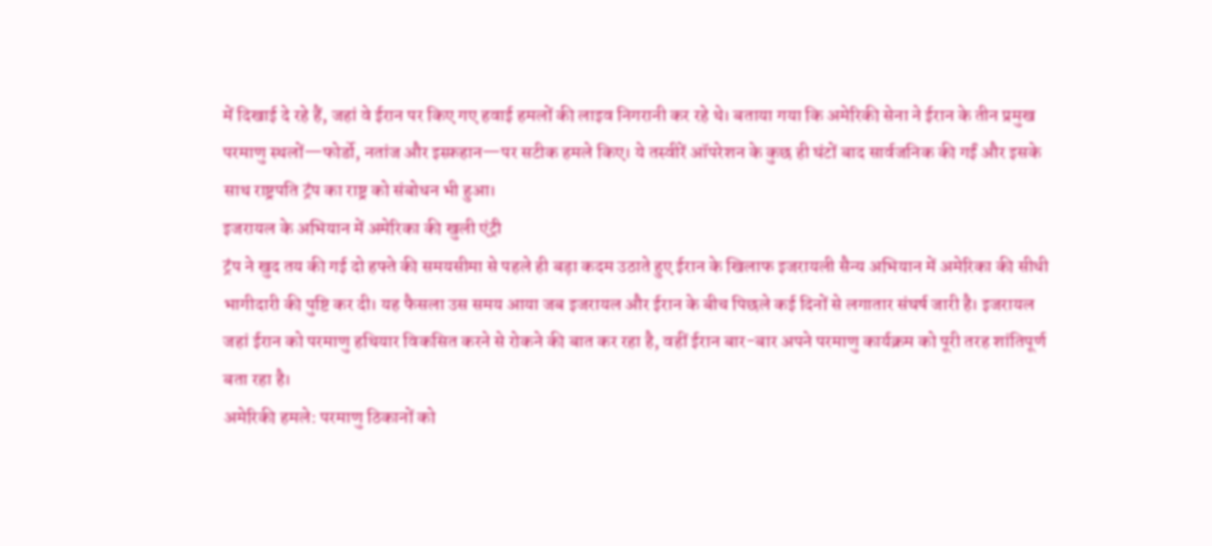में दिखाई दे रहे हैं, जहां वे ईरान पर किए गए हवाई हमलों की लाइव निगरानी कर रहे थे। बताया गया कि अमेरिकी सेना ने ईरान के तीन प्रमुख परमाणु स्थलों—फोर्डो, नतांज और इस्फ़हान—पर सटीक हमले किए। ये तस्वीरें ऑपरेशन के कुछ ही घंटों बाद सार्वजनिक की गईं और इसके साथ राष्ट्रपति ट्रंप का राष्ट्र को संबोधन भी हुआ।
इजरायल के अभियान में अमेरिका की खुली एंट्री
ट्रंप ने खुद तय की गई दो हफ्ते की समयसीमा से पहले ही बड़ा कदम उठाते हुए ईरान के खिलाफ इजरायली सैन्य अभियान में अमेरिका की सीधी भागीदारी की पुष्टि कर दी। यह फैसला उस समय आया जब इजरायल और ईरान के बीच पिछले कई दिनों से लगातार संघर्ष जारी है। इजरायल जहां ईरान को परमाणु हथियार विकसित करने से रोकने की बात कर रहा है, वहीं ईरान बार-बार अपने परमाणु कार्यक्रम को पूरी तरह शांतिपूर्ण बता रहा है।
अमेरिकी हमले: परमाणु ठिकानों को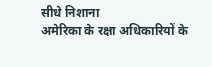सीधे निशाना
अमेरिका के रक्षा अधिकारियों के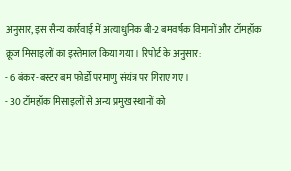अनुसार, इस सैन्य कार्रवाई में अत्याधुनिक बी-2 बमवर्षक विमानों और टॉमहॉक क्रूज मिसाइलों का इस्तेमाल किया गया। रिपोर्ट के अनुसार:
- 6 बंकर-बस्टर बम फोर्डो परमाणु संयंत्र पर गिराए गए।
- 30 टॉमहॉक मिसाइलों से अन्य प्रमुख स्थानों को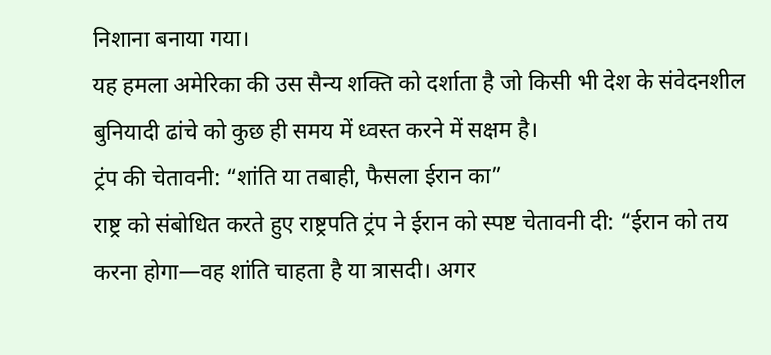निशाना बनाया गया।
यह हमला अमेरिका की उस सैन्य शक्ति को दर्शाता है जो किसी भी देश के संवेदनशील बुनियादी ढांचे को कुछ ही समय में ध्वस्त करने में सक्षम है।
ट्रंप की चेतावनी: “शांति या तबाही, फैसला ईरान का”
राष्ट्र को संबोधित करते हुए राष्ट्रपति ट्रंप ने ईरान को स्पष्ट चेतावनी दी: “ईरान को तय करना होगा—वह शांति चाहता है या त्रासदी। अगर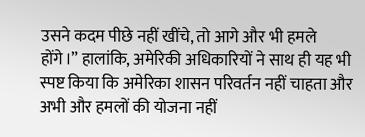उसने कदम पीछे नहीं खींचे, तो आगे और भी हमले होंगे।” हालांकि, अमेरिकी अधिकारियों ने साथ ही यह भी स्पष्ट किया कि अमेरिका शासन परिवर्तन नहीं चाहता और अभी और हमलों की योजना नहीं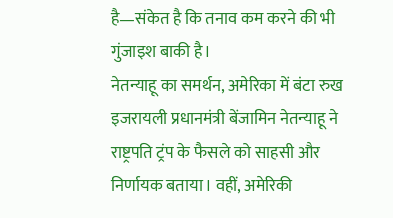है—संकेत है कि तनाव कम करने की भी गुंजाइश बाकी है।
नेतन्याहू का समर्थन, अमेरिका में बंटा रुख
इजरायली प्रधानमंत्री बेंजामिन नेतन्याहू ने राष्ट्रपति ट्रंप के फैसले को साहसी और निर्णायक बताया। वहीं, अमेरिकी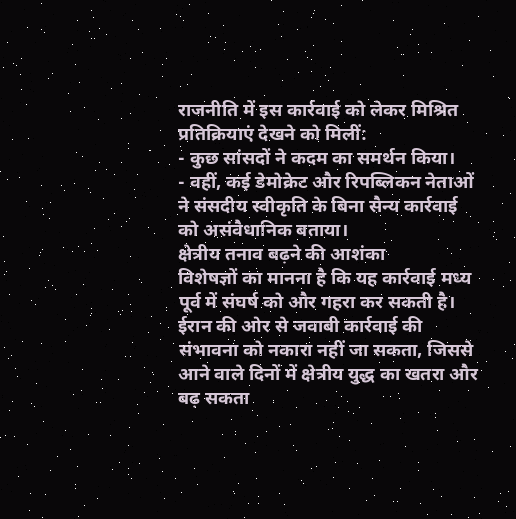राजनीति में इस कार्रवाई को लेकर मिश्रित प्रतिक्रियाएं देखने को मिलीं:
- कुछ सांसदों ने कदम का समर्थन किया।
- वहीं, कई डेमोक्रेट और रिपब्लिकन नेताओं ने संसदीय स्वीकृति के बिना सैन्य कार्रवाई को असंवैधानिक बताया।
क्षेत्रीय तनाव बढ़ने की आशंका
विशेषज्ञों का मानना है कि यह कार्रवाई मध्य पूर्व में संघर्ष को और गहरा कर सकती है। ईरान की ओर से जवाबी कार्रवाई की संभावना को नकारा नहीं जा सकता, जिससे आने वाले दिनों में क्षेत्रीय युद्ध का खतरा और बढ़ सकता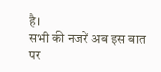है।
सभी की नजरें अब इस बात पर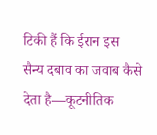टिकी हैं कि ईरान इस सैन्य दबाव का जवाब कैसे देता है—कूटनीतिक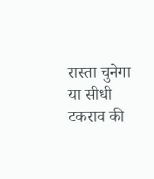रास्ता चुनेगा या सीधी टकराव की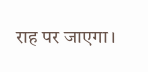राह पर जाएगा।